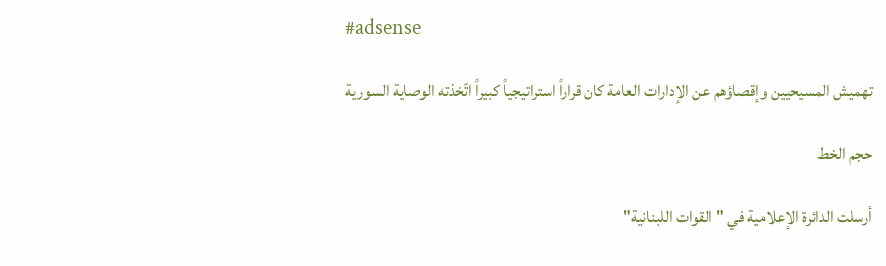#adsense

تهميش المسيحيين وإقصاؤهم عن الإدارات العامة كان قراراً استراتيجياً كبيراً اتّخذته الوصاية السورية

حجم الخط

أرسلت الدائرة الإعلامية في "القوات اللبنانية"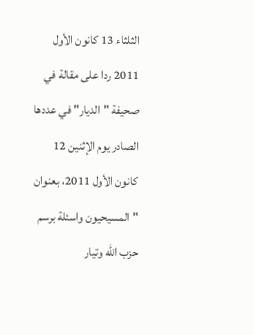الثلثاء 13 كانون الأول 2011 ردا على مقالة في صحيفة "الديار" في عددها الصادر يوم الإثنين 12 كانون الأول 2011، بعنوان "المسيحيون واسئلة برسم حزب الله وتيار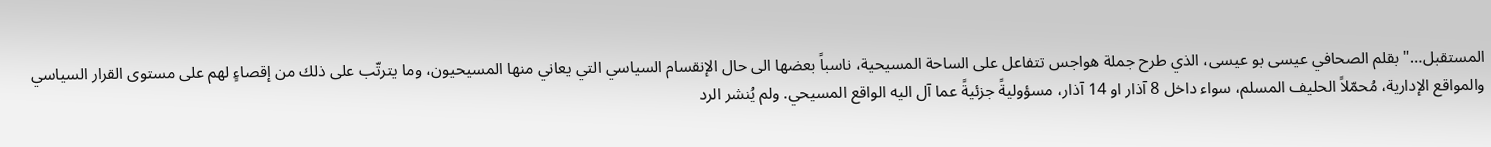المستقبل…" بقلم الصحافي عيسى بو عيسى، الذي طرح جملة هواجس تتفاعل على الساحة المسيحية، ناسباً بعضها الى حال الإنقسام السياسي التي يعاني منها المسيحيون، وما يترتّب على ذلك من إقصاءٍ لهم على مستوى القرار السياسي والمواقع الإدارية، مُحمّلاً الحليف المسلم، سواء داخل 8 آذار او 14 آذار، مسؤوليةً جزئيةً عما آل اليه الواقع المسيحي. ولم يُنشر الرد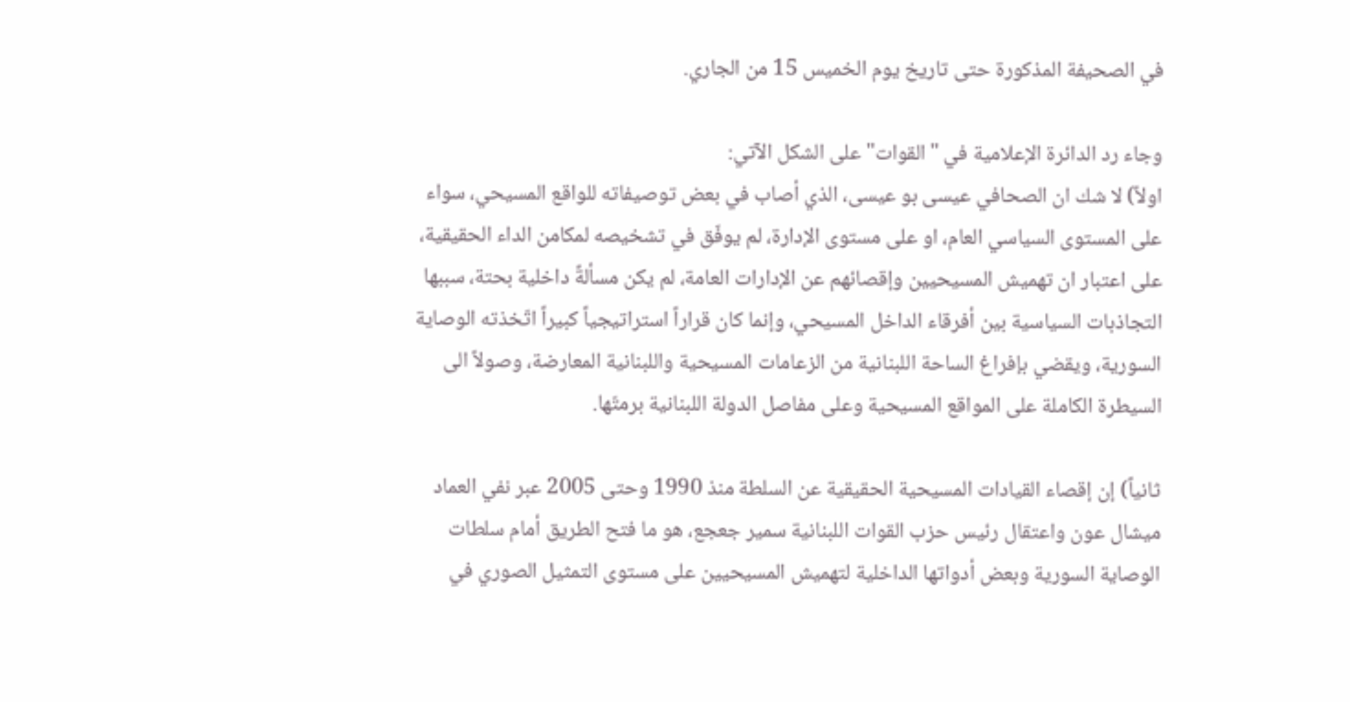في الصحيفة المذكورة حتى تاريخ يوم الخميس 15 من الجاري.

وجاء رد الدائرة الإعلامية في "القوات" على الشكل الآتي:
اولاً) لا شك ان الصحافي عيسى بو عيسى، الذي أصاب في بعض توصيفاته للواقع المسيحي، سواء على المستوى السياسي العام، او على مستوى الإدارة، لم يوفّق في تشخيصه لمكامن الداء الحقيقية، على اعتبار ان تهميش المسيحيين وإقصائهم عن الإدارات العامة، لم يكن مسألةً داخلية بحتة، سببها التجاذبات السياسية بين أفرقاء الداخل المسيحي، وإنما كان قراراً استراتيجياً كبيراً اتّخذته الوصاية السورية، ويقضي بإفراغ الساحة اللبنانية من الزعامات المسيحية واللبنانية المعارضة، وصولاً الى السيطرة الكاملة على المواقع المسيحية وعلى مفاصل الدولة اللبنانية برمتّها.

ثانياً) إن إقصاء القيادات المسيحية الحقيقية عن السلطة منذ 1990 وحتى 2005 عبر نفي العماد ميشال عون واعتقال رئيس حزب القوات اللبنانية سمير جعجع، هو ما فتح الطريق أمام سلطات الوصاية السورية وبعض أدواتها الداخلية لتهميش المسيحيين على مستوى التمثيل الصوري في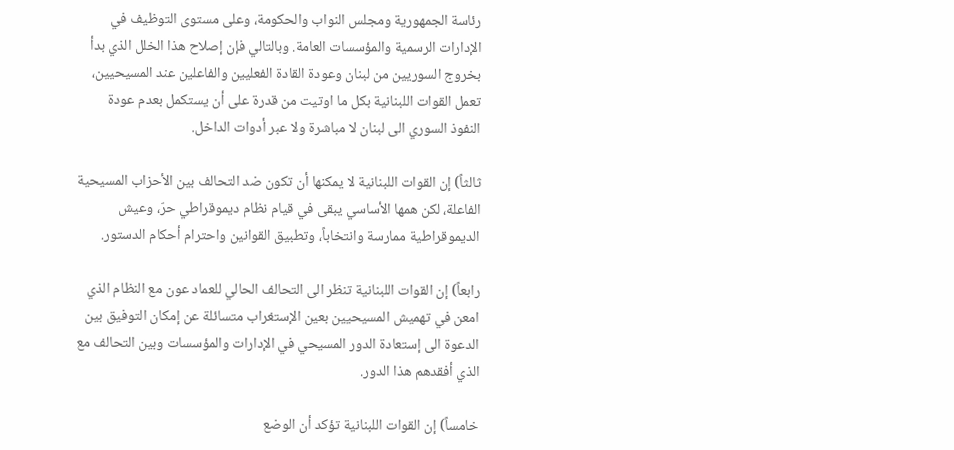رئاسة الجمهورية ومجلس النواب والحكومة، وعلى مستوى التوظيف في الإدارات الرسمية والمؤسسات العامة. وبالتالي فإن إصلاح هذا الخلل الذي بدأ بخروج السوريين من لبنان وعودة القادة الفعليين والفاعلين عند المسيحيين، تعمل القوات اللبنانية بكل ما اوتيت من قدرة على أن يستكمل بعدم عودة النفوذ السوري الى لبنان لا مباشرة ولا عبر أدوات الداخل.

ثالثاً) إن القوات اللبنانية لا يمكنها أن تكون ضد التحالف بين الأحزاب المسيحية الفاعلة، لكن همها الأساسي يبقى في قيام نظام ديموقراطي حرّ، وعيش الديموقراطية ممارسة وانتخاباً، وتطبيق القوانين واحترام أحكام الدستور.

رابعاً) إن القوات اللبنانية تنظر الى التحالف الحالي للعماد عون مع النظام الذي امعن في تهميش المسيحيين بعين الإستغراب متسائلة عن إمكان التوفيق بين الدعوة الى إستعادة الدور المسيحي في الإدارات والمؤسسات وبين التحالف مع الذي أفقدهم هذا الدور.

خامساً) إن القوات اللبنانية تؤكد أن الوضع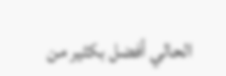الحالي أفضل بكثير من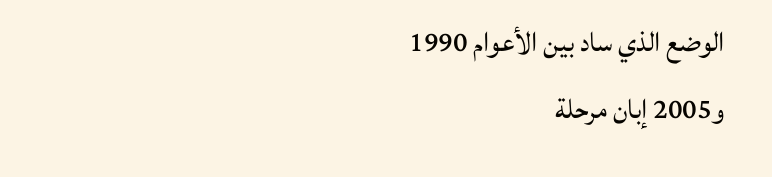الوضع الذي ساد بين الأعوام 1990 و2005 إبان مرحلة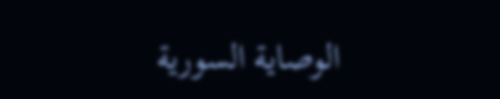الوصاية السورية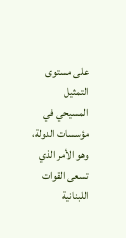على مستوى التمثيل المسيحي في مؤسسات الدولة، وهو الأمر الذي تسعى القوات اللبنانية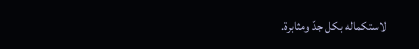لاستكماله بكل جدّ ومثابرة.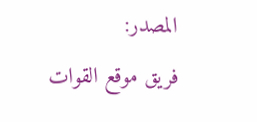المصدر:
فريق موقع القوات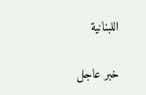اللبنانية

خبر عاجل